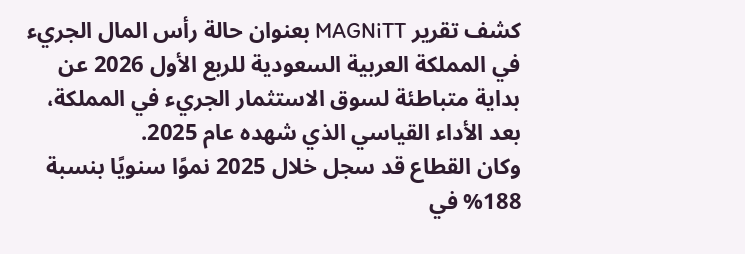كشف تقرير MAGNiTT بعنوان حالة رأس المال الجريء في المملكة العربية السعودية للربع الأول 2026 عن بداية متباطئة لسوق الاستثمار الجريء في المملكة، بعد الأداء القياسي الذي شهده عام 2025.
وكان القطاع قد سجل خلال 2025 نموًا سنويًا بنسبة 188% في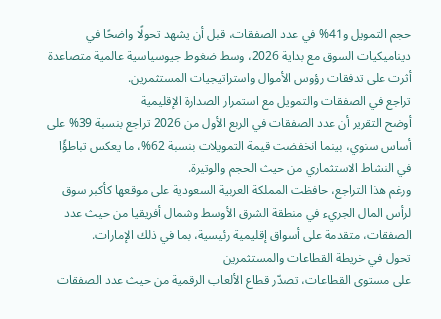حجم التمويل و41% في عدد الصفقات، قبل أن يشهد تحولًا واضحًا في ديناميكيات السوق مع بداية 2026، وسط ضغوط جيوسياسية عالمية متصاعدة أثرت على تدفقات رؤوس الأموال واستراتيجيات المستثمرين.
تراجع في الصفقات والتمويل مع استمرار الصدارة الإقليمية
أوضح التقرير أن عدد الصفقات في الربع الأول من 2026 تراجع بنسبة 39% على أساس سنوي، بينما انخفضت قيمة التمويلات بنسبة 62%، ما يعكس تباطؤًا في النشاط الاستثماري من حيث الحجم والوتيرة.
ورغم هذا التراجع، حافظت المملكة العربية السعودية على موقعها كأكبر سوق لرأس المال الجريء في منطقة الشرق الأوسط وشمال أفريقيا من حيث عدد الصفقات، متقدمة على أسواق إقليمية رئيسية، بما في ذلك الإمارات.
تحول في خريطة القطاعات والمستثمرين
على مستوى القطاعات، تصدّر قطاع الألعاب الرقمية من حيث عدد الصفقات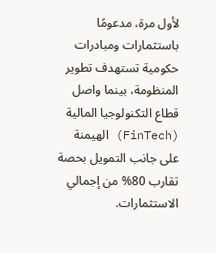لأول مرة، مدعومًا باستثمارات ومبادرات حكومية تستهدف تطوير المنظومة، بينما واصل قطاع التكنولوجيا المالية (FinTech) الهيمنة على جانب التمويل بحصة تقارب 80% من إجمالي الاستثمارات.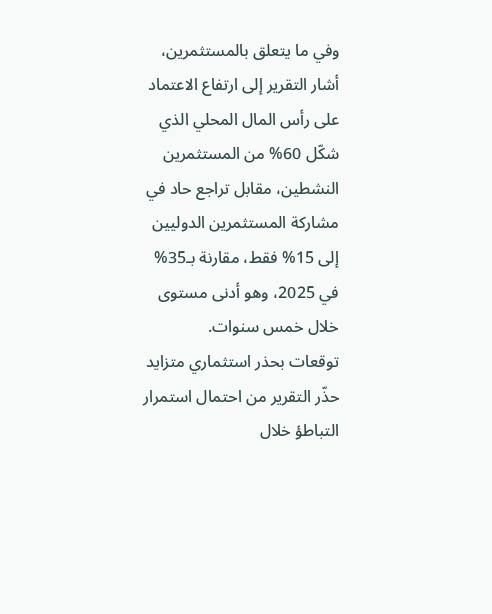وفي ما يتعلق بالمستثمرين، أشار التقرير إلى ارتفاع الاعتماد على رأس المال المحلي الذي شكّل 60% من المستثمرين النشطين، مقابل تراجع حاد في مشاركة المستثمرين الدوليين إلى 15% فقط، مقارنة بـ35% في 2025، وهو أدنى مستوى خلال خمس سنوات.
توقعات بحذر استثماري متزايد
حذّر التقرير من احتمال استمرار التباطؤ خلال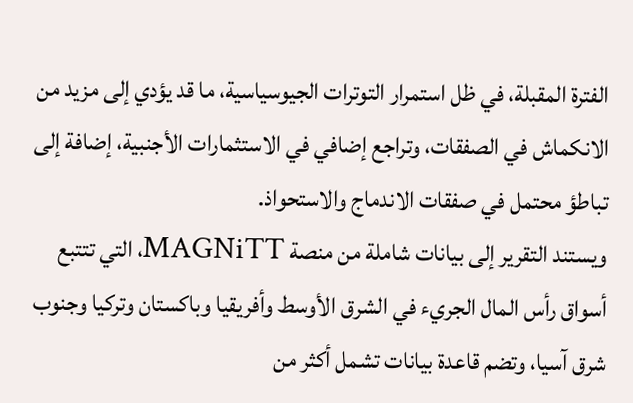الفترة المقبلة، في ظل استمرار التوترات الجيوسياسية، ما قد يؤدي إلى مزيد من الانكماش في الصفقات، وتراجع إضافي في الاستثمارات الأجنبية، إضافة إلى تباطؤ محتمل في صفقات الاندماج والاستحواذ.
ويستند التقرير إلى بيانات شاملة من منصة MAGNiTT، التي تتتبع أسواق رأس المال الجريء في الشرق الأوسط وأفريقيا وباكستان وتركيا وجنوب شرق آسيا، وتضم قاعدة بيانات تشمل أكثر من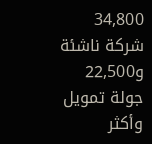34,800 شركة ناشئة و22,500 جولة تمويل وأكثر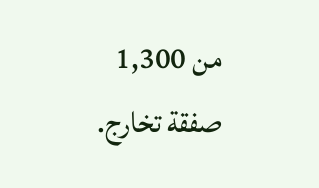من 1,300 صفقة تخارج.